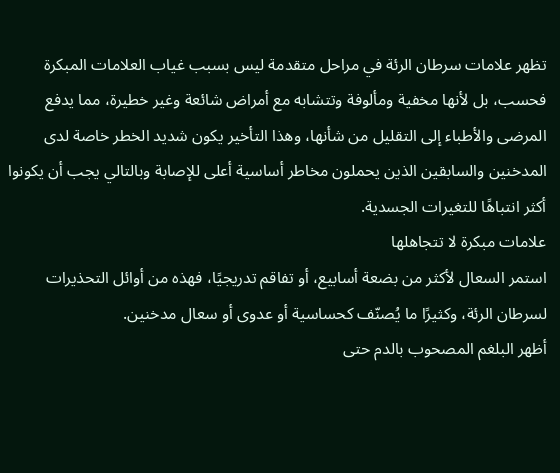تظهر علامات سرطان الرئة في مراحل متقدمة ليس بسبب غياب العلامات المبكرة فحسب، بل لأنها مخفية ومألوفة وتتشابه مع أمراض شائعة وغير خطيرة، مما يدفع المرضى والأطباء إلى التقليل من شأنها، وهذا التأخير يكون شديد الخطر خاصة لدى المدخنين والسابقين الذين يحملون مخاطر أساسية أعلى للإصابة وبالتالي يجب أن يكونوا أكثر انتباهًا للتغيرات الجسدية.
علامات مبكرة لا تتجاهلها
استمر السعال لأكثر من بضعة أسابيع، أو تفاقم تدريجيًا، فهذه من أوائل التحذيرات لسرطان الرئة، وكثيرًا ما يُصنّف كحساسية أو عدوى أو سعال مدخنين.
أظهر البلغم المصحوب بالدم حتى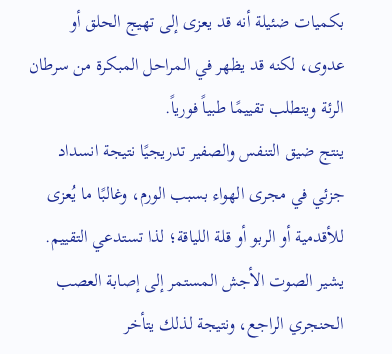بكميات ضئيلة أنه قد يعزى إلى تهيج الحلق أو عدوى، لكنه قد يظهر في المراحل المبكرة من سرطان الرئة ويتطلب تقييمًا طبياً فورياً.
ينتج ضيق التنفس والصفير تدريجيًا نتيجة انسداد جزئي في مجرى الهواء بسبب الورم، وغالبًا ما يُعزى للأقدمية أو الربو أو قلة اللياقة؛ لذا تستدعي التقييم.
يشير الصوت الأجش المستمر إلى إصابة العصب الحنجري الراجع، ونتيجة لذلك يتأخر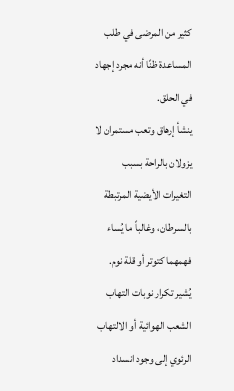كثير من المرضى في طلب المساعدة ظنًا أنه مجرد إجهاد في الحلق.
ينشأ إرهاق وتعب مستمران لا يزولان بالراحة بسبب التغيرات الأيضية المرتبطة بالسرطان، وغالباً ما يُساء فهمهما كتوتر أو قلة نوم.
يُشير تكرار نوبات التهاب الشعب الهوائية أو الالتهاب الرئوي إلى وجود انسداد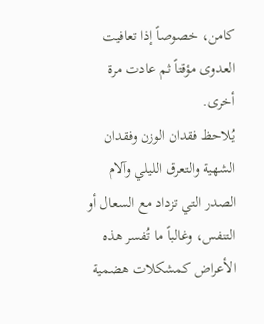كامن، خصوصاً إذا تعافيت العدوى مؤقتاً ثم عادت مرة أخرى.
يُلاحظ فقدان الوزن وفقدان الشهية والتعرق الليلي وآلام الصدر التي تزداد مع السعال أو التنفس، وغالباً ما تُفسر هذه الأعراض كمشكلات هضمية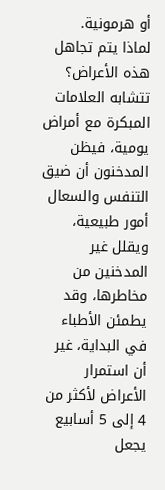أو هرمونية.
لماذا يتم تجاهل هذه الأعراض؟
تتشابه العلامات المبكرة مع أمراض يومية، فيظن المدخنون أن ضيق التنفس والسعال أمور طبيعية، ويقلل غير المدخنين من مخاطرها، وقد يطمئن الأطباء في البداية، غير أن استمرار الأعراض لأكثر من 4 إلى 5 أسابيع يجعل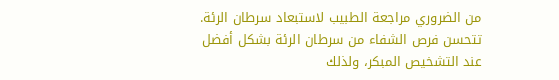من الضروري مراجعة الطبيب لاستبعاد سرطان الرئة.
تتحسن فرص الشفاء من سرطان الرئة بشكل أفضل عند التشخيص المبكر، ولذلك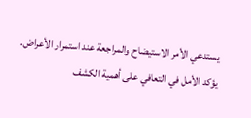يستدعي الأمر الاستيضاح والمراجعة عند استمرار الأعراض.
يؤكد الأمل في التعافي على أهمية الكشف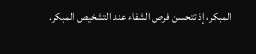المبكر، إذ تتحسن فرص الشفاء عند التشخيص المبكر.